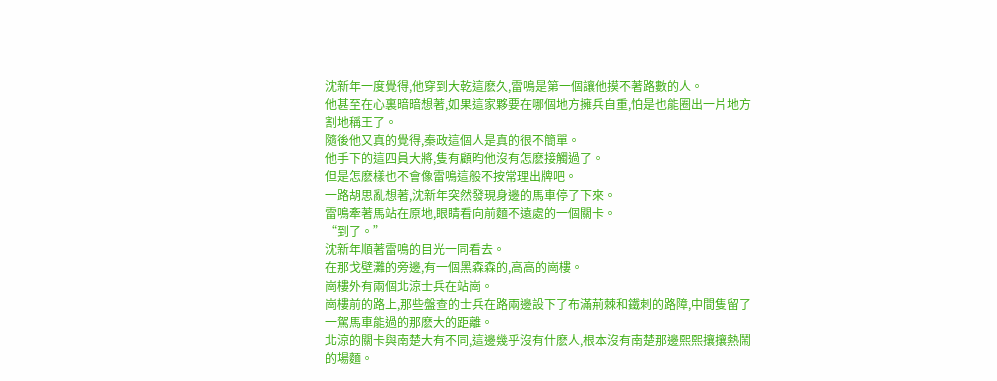沈新年一度覺得,他穿到大乾這麽久,雷鳴是第一個讓他摸不著路數的人。
他甚至在心裏暗暗想著,如果這家夥要在哪個地方擁兵自重,怕是也能圈出一片地方割地稱王了。
隨後他又真的覺得,秦政這個人是真的很不簡單。
他手下的這四員大將,隻有顧昀他沒有怎麽接觸過了。
但是怎麽樣也不會像雷鳴這般不按常理出牌吧。
一路胡思亂想著,沈新年突然發現身邊的馬車停了下來。
雷鳴牽著馬站在原地,眼睛看向前麵不遠處的一個關卡。
“到了。”
沈新年順著雷鳴的目光一同看去。
在那戈壁灘的旁邊,有一個黑森森的,高高的崗樓。
崗樓外有兩個北涼士兵在站崗。
崗樓前的路上,那些盤查的士兵在路兩邊設下了布滿荊棘和鐵刺的路障,中間隻留了一駕馬車能過的那麽大的距離。
北涼的關卡與南楚大有不同,這邊幾乎沒有什麽人,根本沒有南楚那邊熙熙攘攘熱鬧的場麵。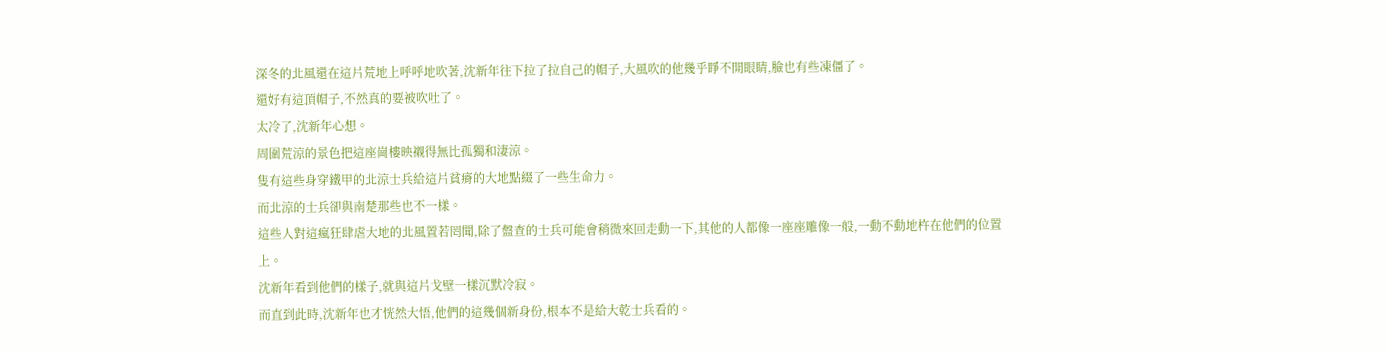深冬的北風還在這片荒地上呼呼地吹著,沈新年往下拉了拉自己的帽子,大風吹的他幾乎睜不開眼睛,臉也有些凍僵了。
還好有這頂帽子,不然真的要被吹吐了。
太冷了,沈新年心想。
周圍荒涼的景色把這座崗樓映襯得無比孤獨和淒涼。
隻有這些身穿鐵甲的北涼士兵給這片貧瘠的大地點綴了一些生命力。
而北涼的士兵卻與南楚那些也不一樣。
這些人對這瘋狂肆虐大地的北風置若罔聞,除了盤查的士兵可能會稍微來回走動一下,其他的人都像一座座雕像一般,一動不動地杵在他們的位置上。
沈新年看到他們的樣子,就與這片戈壁一樣沉默冷寂。
而直到此時,沈新年也才恍然大悟,他們的這幾個新身份,根本不是給大乾士兵看的。